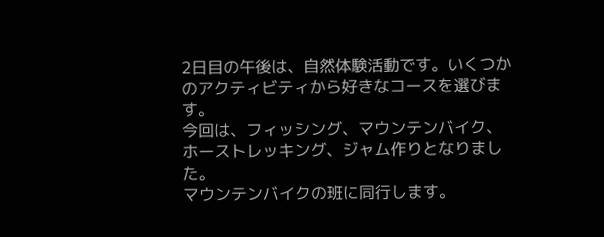2日目の午後は、自然体験活動です。いくつかのアクティビティから好きなコースを選びます。
今回は、フィッシング、マウンテンバイク、ホーストレッキング、ジャム作りとなりました。
マウンテンバイクの班に同行します。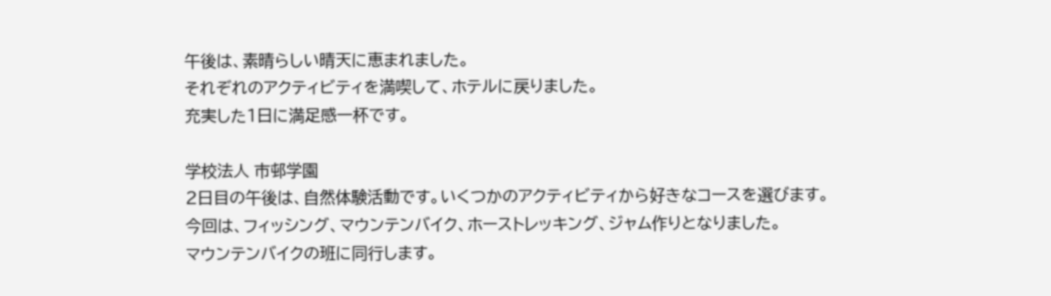午後は、素晴らしい晴天に恵まれました。
それぞれのアクティビティを満喫して、ホテルに戻りました。
充実した1日に満足感一杯です。

学校法人 市邨学園
2日目の午後は、自然体験活動です。いくつかのアクティビティから好きなコースを選びます。
今回は、フィッシング、マウンテンバイク、ホーストレッキング、ジャム作りとなりました。
マウンテンバイクの班に同行します。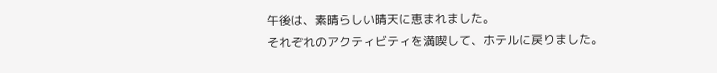午後は、素晴らしい晴天に恵まれました。
それぞれのアクティビティを満喫して、ホテルに戻りました。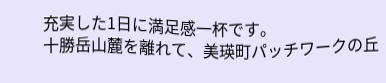充実した1日に満足感一杯です。
十勝岳山麓を離れて、美瑛町パッチワークの丘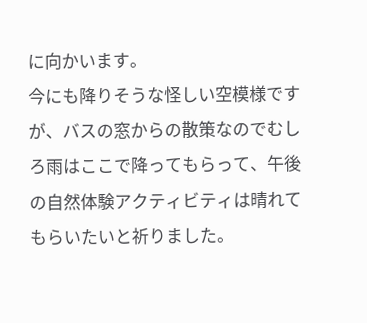に向かいます。
今にも降りそうな怪しい空模様ですが、バスの窓からの散策なのでむしろ雨はここで降ってもらって、午後の自然体験アクティビティは晴れてもらいたいと祈りました。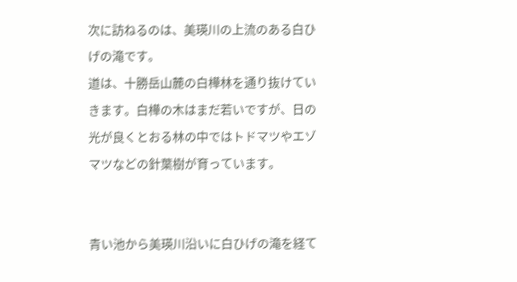次に訪ねるのは、美瑛川の上流のある白ひげの滝です。
道は、十勝岳山麓の白樺林を通り抜けていきます。白樺の木はまだ若いですが、日の光が良くとおる林の中ではトドマツやエゾマツなどの針葉樹が育っています。


青い池から美瑛川沿いに白ひげの滝を経て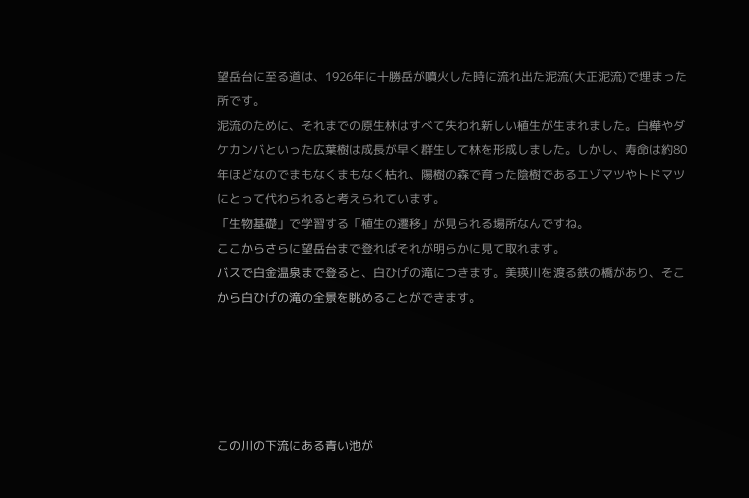望岳台に至る道は、1926年に十勝岳が噴火した時に流れ出た泥流(大正泥流)で埋まった所です。
泥流のために、それまでの原生林はすべて失われ新しい植生が生まれました。白樺やダケカンバといった広葉樹は成長が早く群生して林を形成しました。しかし、寿命は約80年ほどなのでまもなくまもなく枯れ、陽樹の森で育った陰樹であるエゾマツやトドマツにとって代わられると考えられています。
「生物基礎」で学習する「植生の遷移」が見られる場所なんですね。
ここからさらに望岳台まで登ればそれが明らかに見て取れます。
バスで白金温泉まで登ると、白ひげの滝につきます。美瑛川を渡る鉄の橋があり、そこから白ひげの滝の全景を眺めることができます。





この川の下流にある青い池が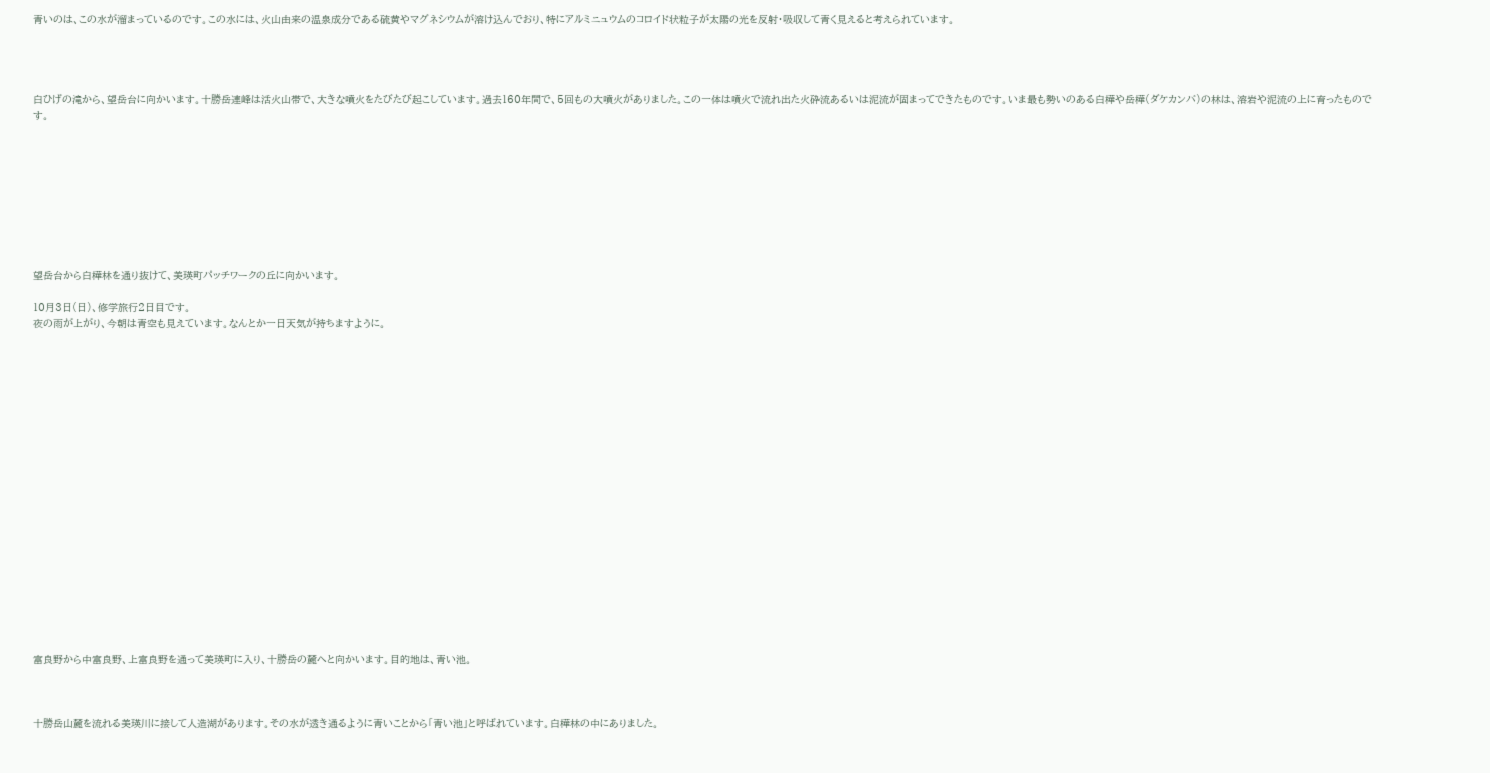青いのは、この水が溜まっているのです。この水には、火山由来の温泉成分である硫黄やマグネシウムが溶け込んでおり、特にアルミニュウムのコロイド状粒子が太陽の光を反射・吸収して青く見えると考えられています。




白ひげの滝から、望岳台に向かいます。十勝岳連峰は活火山帯で、大きな噴火をたびたび起こしています。過去160年間で、5回もの大噴火がありました。この一体は噴火で流れ出た火砕流あるいは泥流が固まってできたものです。いま最も勢いのある白樺や岳樺(ダケカンバ)の林は、溶岩や泥流の上に育ったものです。









望岳台から白樺林を通り抜けて、美瑛町パッチワークの丘に向かいます。

10月3日(日)、修学旅行2日目です。
夜の雨が上がり、今朝は青空も見えています。なんとか一日天気が持ちますように。




















富良野から中富良野、上富良野を通って美瑛町に入り、十勝岳の麓へと向かいます。目的地は、青い池。



十勝岳山麓を流れる美瑛川に接して人造湖があります。その水が透き通るように青いことから「青い池」と呼ばれています。白樺林の中にありました。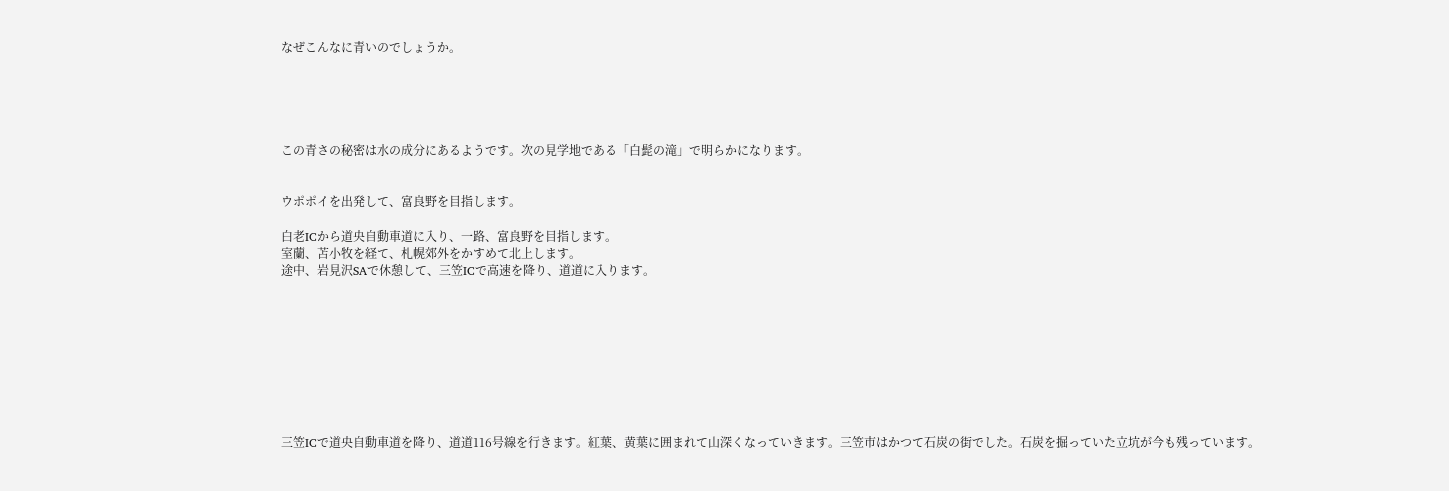なぜこんなに青いのでしょうか。





この青さの秘密は水の成分にあるようです。次の見学地である「白髭の滝」で明らかになります。


ウポポイを出発して、富良野を目指します。

白老ICから道央自動車道に入り、一路、富良野を目指します。
室蘭、苫小牧を経て、札幌郊外をかすめて北上します。
途中、岩見沢SAで休憩して、三笠ICで高速を降り、道道に入ります。









三笠ICで道央自動車道を降り、道道116号線を行きます。紅葉、黄葉に囲まれて山深くなっていきます。三笠市はかつて石炭の街でした。石炭を掘っていた立坑が今も残っています。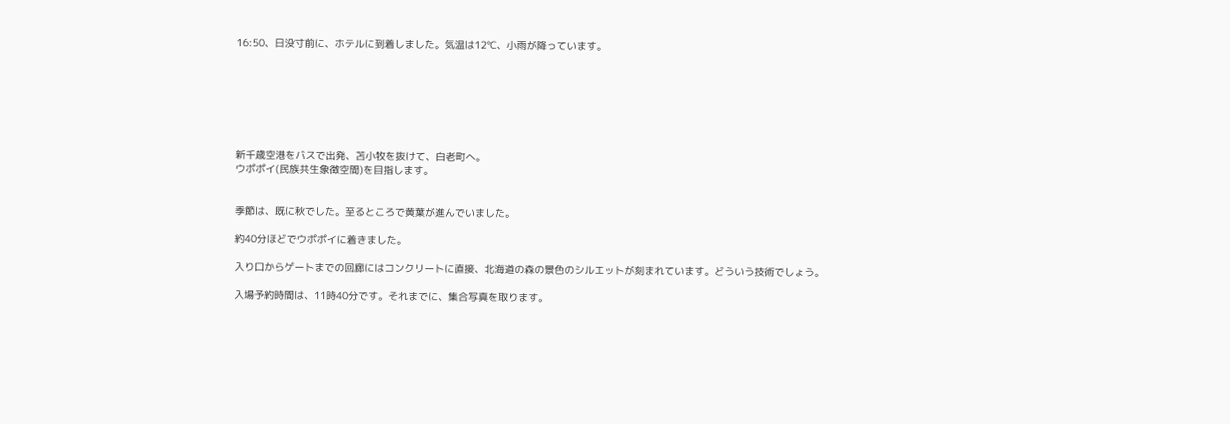16:50、日没寸前に、ホテルに到着しました。気温は12℃、小雨が降っています。







新千歳空港をバスで出発、苫小牧を抜けて、白老町へ。
ウポポイ(民族共生象徴空間)を目指します。


季節は、既に秋でした。至るところで黄葉が進んでいました。

約40分ほどでウポポイに着きました。

入り口からゲートまでの回廊にはコンクリートに直接、北海道の森の景色のシルエットが刻まれています。どういう技術でしょう。

入場予約時間は、11時40分です。それまでに、集合写真を取ります。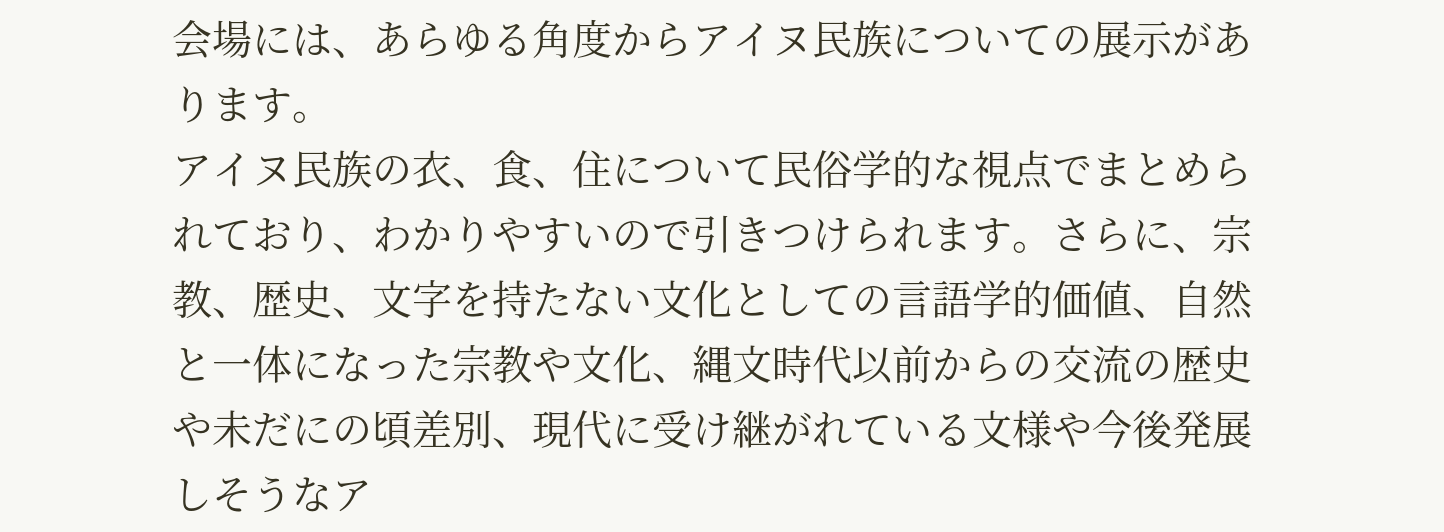会場には、あらゆる角度からアイヌ民族についての展示があります。
アイヌ民族の衣、食、住について民俗学的な視点でまとめられており、わかりやすいので引きつけられます。さらに、宗教、歴史、文字を持たない文化としての言語学的価値、自然と一体になった宗教や文化、縄文時代以前からの交流の歴史や未だにの頃差別、現代に受け継がれている文様や今後発展しそうなア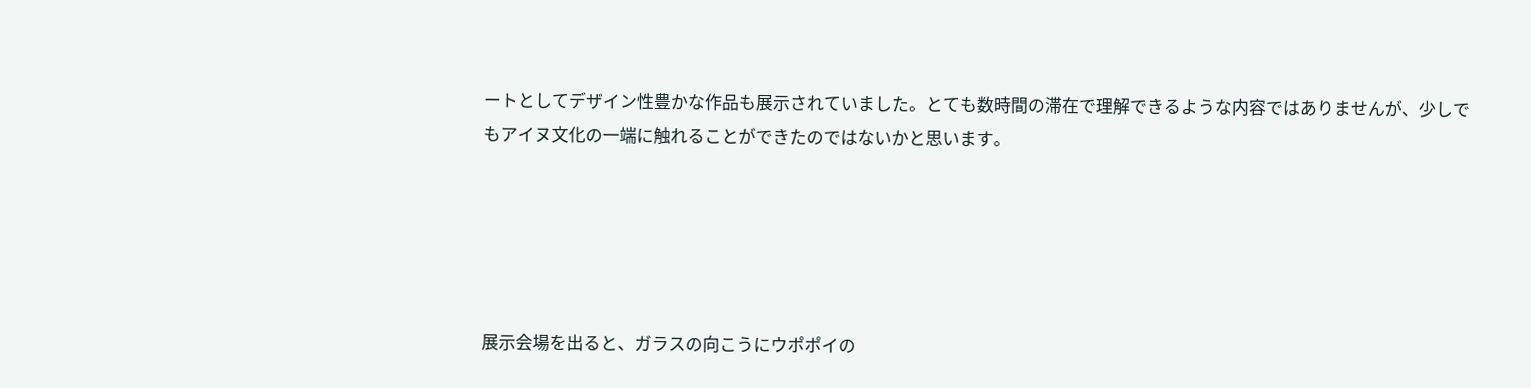ートとしてデザイン性豊かな作品も展示されていました。とても数時間の滞在で理解できるような内容ではありませんが、少しでもアイヌ文化の一端に触れることができたのではないかと思います。





展示会場を出ると、ガラスの向こうにウポポイの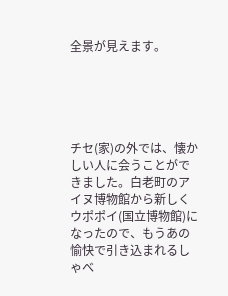全景が見えます。





チセ(家)の外では、懐かしい人に会うことができました。白老町のアイヌ博物館から新しくウポポイ(国立博物館)になったので、もうあの愉快で引き込まれるしゃべ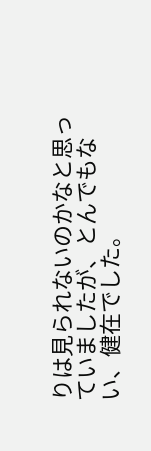りは見られないのかなと思っていましたが、とんでもない、健在でした。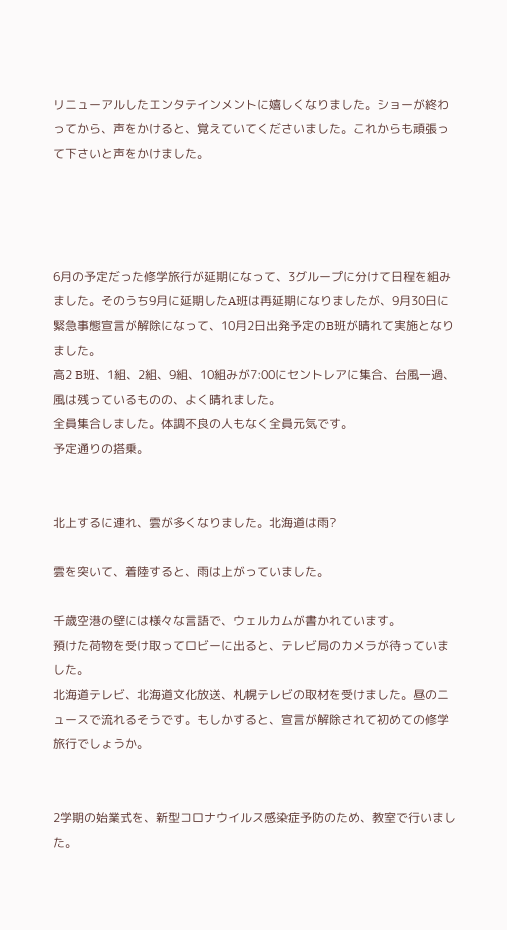リニューアルしたエンタテインメントに嬉しくなりました。ショーが終わってから、声をかけると、覚えていてくださいました。これからも頑張って下さいと声をかけました。




6月の予定だった修学旅行が延期になって、3グループに分けて日程を組みました。そのうち9月に延期したA班は再延期になりましたが、9月30日に緊急事態宣言が解除になって、10月2日出発予定のB班が晴れて実施となりました。
高2 B班、1組、2組、9組、10組みが7:00にセントレアに集合、台風一過、風は残っているものの、よく晴れました。
全員集合しました。体調不良の人もなく全員元気です。
予定通りの搭乗。


北上するに連れ、雲が多くなりました。北海道は雨?

雲を突いて、着陸すると、雨は上がっていました。

千歳空港の壁には様々な言語で、ウェルカムが書かれています。
預けた荷物を受け取ってロビーに出ると、テレビ局のカメラが待っていました。
北海道テレビ、北海道文化放送、札幌テレビの取材を受けました。昼のニュースで流れるそうです。もしかすると、宣言が解除されて初めての修学旅行でしょうか。


2学期の始業式を、新型コロナウイルス感染症予防のため、教室で行いました。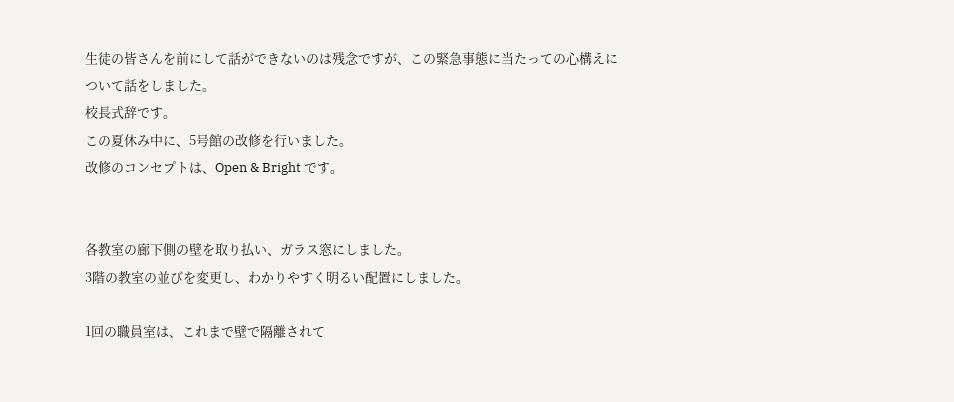生徒の皆さんを前にして話ができないのは残念ですが、この緊急事態に当たっての心構えについて話をしました。
校長式辞です。
この夏休み中に、5号館の改修を行いました。
改修のコンセプトは、Open & Bright です。


各教室の廊下側の壁を取り払い、ガラス窓にしました。
3階の教室の並びを変更し、わかりやすく明るい配置にしました。

1回の職員室は、これまで壁で隔離されて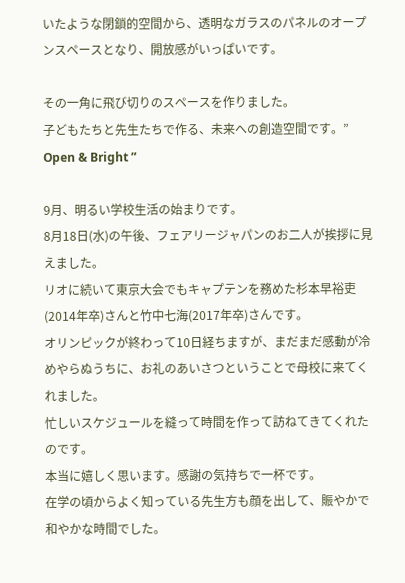いたような閉鎖的空間から、透明なガラスのパネルのオープンスペースとなり、開放感がいっぱいです。

その一角に飛び切りのスペースを作りました。
子どもたちと先生たちで作る、未来への創造空間です。” Open & Bright ”

9月、明るい学校生活の始まりです。
8月18日(水)の午後、フェアリージャパンのお二人が挨拶に見えました。
リオに続いて東京大会でもキャプテンを務めた杉本早裕吏(2014年卒)さんと竹中七海(2017年卒)さんです。
オリンピックが終わって10日経ちますが、まだまだ感動が冷めやらぬうちに、お礼のあいさつということで母校に来てくれました。
忙しいスケジュールを縫って時間を作って訪ねてきてくれたのです。
本当に嬉しく思います。感謝の気持ちで一杯です。
在学の頃からよく知っている先生方も顔を出して、賑やかで和やかな時間でした。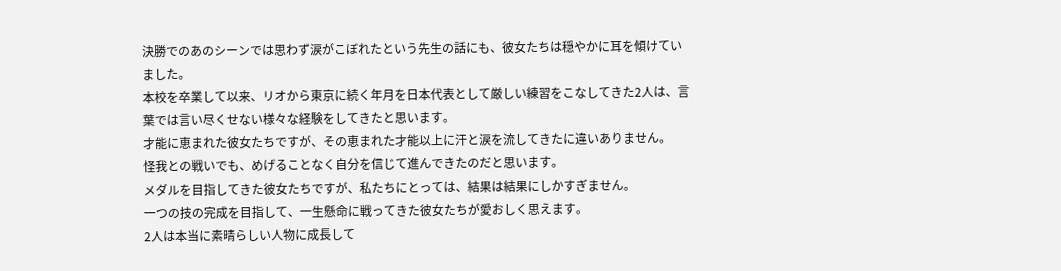決勝でのあのシーンでは思わず涙がこぼれたという先生の話にも、彼女たちは穏やかに耳を傾けていました。
本校を卒業して以来、リオから東京に続く年月を日本代表として厳しい練習をこなしてきた2人は、言葉では言い尽くせない様々な経験をしてきたと思います。
才能に恵まれた彼女たちですが、その恵まれた才能以上に汗と涙を流してきたに違いありません。
怪我との戦いでも、めげることなく自分を信じて進んできたのだと思います。
メダルを目指してきた彼女たちですが、私たちにとっては、結果は結果にしかすぎません。
一つの技の完成を目指して、一生懸命に戦ってきた彼女たちが愛おしく思えます。
2人は本当に素晴らしい人物に成長して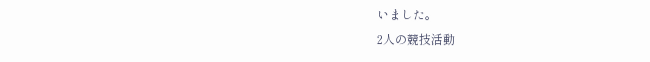いました。
2人の競技活動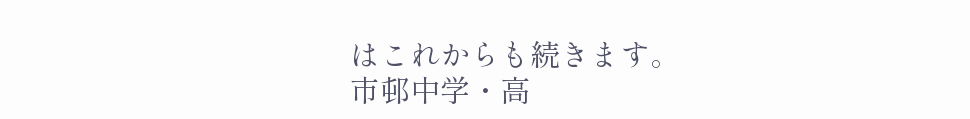はこれからも続きます。
市邨中学・高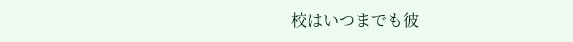校はいつまでも彼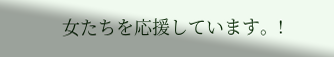女たちを応援しています。!